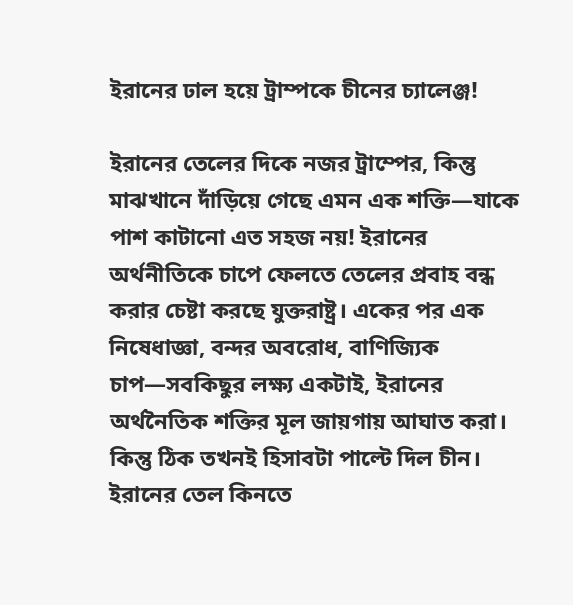ইরানের ঢাল হয়ে ট্রাম্পকে চীনের চ্যালেঞ্জ!

ইরানের তেলের দিকে নজর ট্রাম্পের, কিন্তু মাঝখানে দাঁড়িয়ে গেছে এমন এক শক্তি—যাকে পাশ কাটানো এত সহজ নয়! ইরানের অর্থনীতিকে চাপে ফেলতে তেলের প্রবাহ বন্ধ করার চেষ্টা করছে যুক্তরাষ্ট্র। একের পর এক নিষেধাজ্ঞা, বন্দর অবরোধ, বাণিজ্যিক চাপ—সবকিছুর লক্ষ্য একটাই, ইরানের অর্থনৈতিক শক্তির মূল জায়গায় আঘাত করা। কিন্তু ঠিক তখনই হিসাবটা পাল্টে দিল চীন। ইরানের তেল কিনতে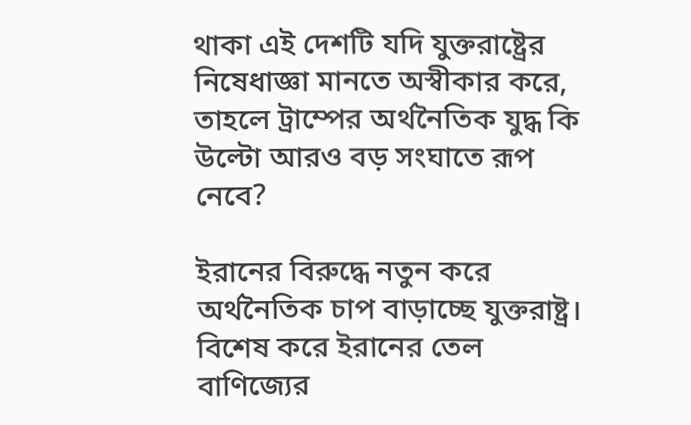থাকা এই দেশটি যদি যুক্তরাষ্ট্রের নিষেধাজ্ঞা মানতে অস্বীকার করে, তাহলে ট্রাম্পের অর্থনৈতিক যুদ্ধ কি উল্টো আরও বড় সংঘাতে রূপ নেবে?

ইরানের বিরুদ্ধে নতুন করে অর্থনৈতিক চাপ বাড়াচ্ছে যুক্তরাষ্ট্র। বিশেষ করে ইরানের তেল বাণিজ্যের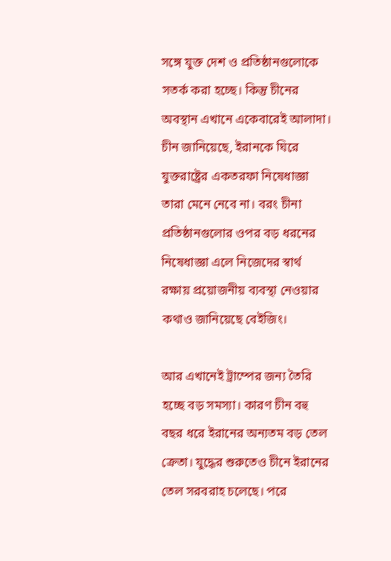সঙ্গে যুক্ত দেশ ও প্রতিষ্ঠানগুলোকে সতর্ক করা হচ্ছে। কিন্তু চীনের অবস্থান এখানে একেবারেই আলাদা। চীন জানিয়েছে, ইরানকে ঘিরে যুক্তরাষ্ট্রের একতরফা নিষেধাজ্ঞা তারা মেনে নেবে না। বরং চীনা প্রতিষ্ঠানগুলোর ওপর বড় ধরনের নিষেধাজ্ঞা এলে নিজেদের স্বার্থ রক্ষায় প্রয়োজনীয় ব্যবস্থা নেওয়ার কথাও জানিয়েছে বেইজিং।

আর এখানেই ট্রাম্পের জন্য তৈরি হচ্ছে বড় সমস্যা। কারণ চীন বহু বছর ধরে ইরানের অন্যতম বড় তেল ক্রেতা। যুদ্ধের শুরুতেও চীনে ইরানের তেল সরবরাহ চলেছে। পরে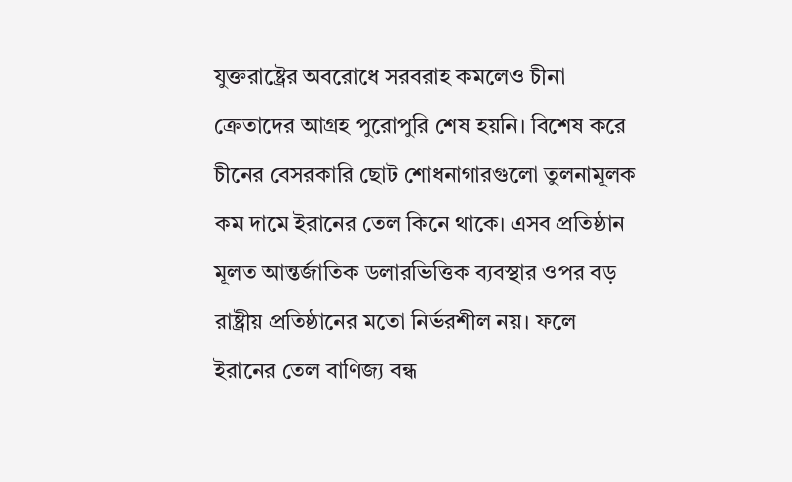যুক্তরাষ্ট্রের অবরোধে সরবরাহ কমলেও চীনা ক্রেতাদের আগ্রহ পুরোপুরি শেষ হয়নি। বিশেষ করে চীনের বেসরকারি ছোট শোধনাগারগুলো তুলনামূলক কম দামে ইরানের তেল কিনে থাকে। এসব প্রতিষ্ঠান মূলত আন্তর্জাতিক ডলারভিত্তিক ব্যবস্থার ওপর বড় রাষ্ট্রীয় প্রতিষ্ঠানের মতো নির্ভরশীল নয়। ফলে ইরানের তেল বাণিজ্য বন্ধ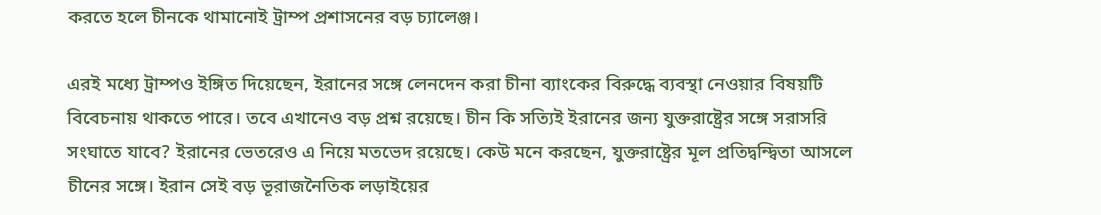করতে হলে চীনকে থামানোই ট্রাম্প প্রশাসনের বড় চ্যালেঞ্জ।

এরই মধ্যে ট্রাম্পও ইঙ্গিত দিয়েছেন, ইরানের সঙ্গে লেনদেন করা চীনা ব্যাংকের বিরুদ্ধে ব্যবস্থা নেওয়ার বিষয়টি বিবেচনায় থাকতে পারে। তবে এখানেও বড় প্রশ্ন রয়েছে। চীন কি সত্যিই ইরানের জন্য যুক্তরাষ্ট্রের সঙ্গে সরাসরি সংঘাতে যাবে? ইরানের ভেতরেও এ নিয়ে মতভেদ রয়েছে। কেউ মনে করছেন, যুক্তরাষ্ট্রের মূল প্রতিদ্বন্দ্বিতা আসলে চীনের সঙ্গে। ইরান সেই বড় ভূরাজনৈতিক লড়াইয়ের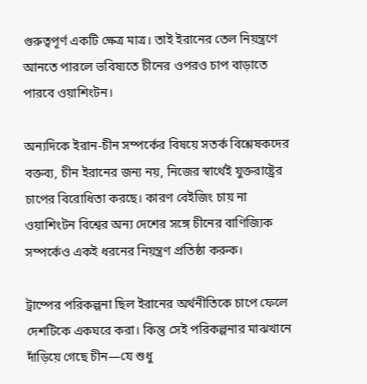গুরুত্বপূর্ণ একটি ক্ষেত্র মাত্র। তাই ইরানের তেল নিয়ন্ত্রণে আনতে পারলে ভবিষ্যতে চীনের ওপরও চাপ বাড়াতে পারবে ওয়াশিংটন।

অন্যদিকে ইরান-চীন সম্পর্কের বিষয়ে সতর্ক বিশ্লেষকদের বক্তব্য, চীন ইরানের জন্য নয়, নিজের স্বার্থেই যুক্তরাষ্ট্রের চাপের বিরোধিতা করছে। কারণ বেইজিং চায় না ওয়াশিংটন বিশ্বের অন্য দেশের সঙ্গে চীনের বাণিজ্যিক সম্পর্কেও একই ধরনের নিয়ন্ত্রণ প্রতিষ্ঠা করুক।

ট্রাম্পের পরিকল্পনা ছিল ইরানের অর্থনীতিকে চাপে ফেলে দেশটিকে একঘরে করা। কিন্তু সেই পরিকল্পনার মাঝখানে দাঁড়িয়ে গেছে চীন—যে শুধু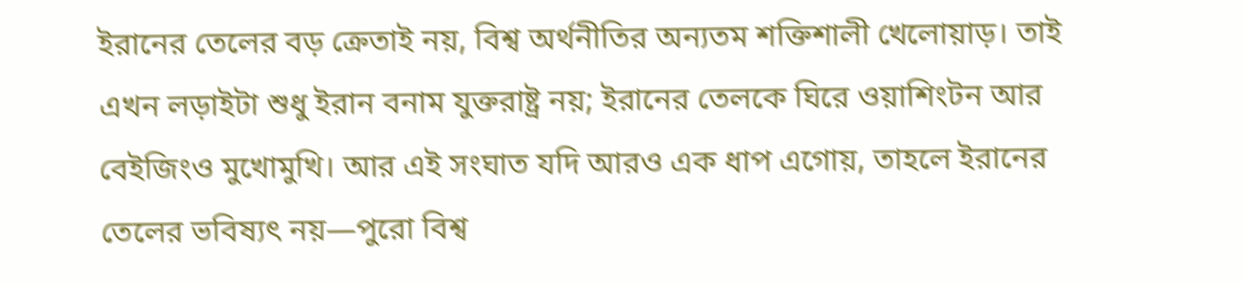ইরানের তেলের বড় ক্রেতাই নয়, বিশ্ব অর্থনীতির অন্যতম শক্তিশালী খেলোয়াড়। তাই এখন লড়াইটা শুধু ইরান বনাম যুক্তরাষ্ট্র নয়; ইরানের তেলকে ঘিরে ওয়াশিংটন আর বেইজিংও মুখোমুখি। আর এই সংঘাত যদি আরও এক ধাপ এগোয়, তাহলে ইরানের তেলের ভবিষ্যৎ নয়—পুরো বিশ্ব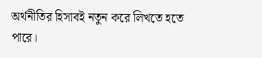অর্থনীতির হিসাবই নতুন করে লিখতে হতে পারে।